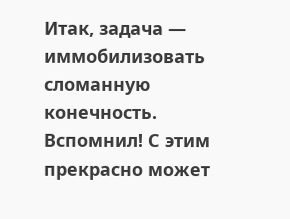Итак, задача — иммобилизовать сломанную конечность. Вспомнил! С этим прекрасно может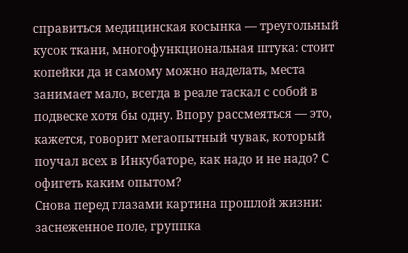справиться медицинская косынка — треугольный кусок ткани, многофункциональная штука: стоит копейки да и самому можно наделать, места занимает мало, всегда в реале таскал с собой в подвеске хотя бы одну. Впору рассмеяться — это, кажется, говорит мегаопытный чувак, который поучал всех в Инкубаторе, как надо и не надо? С офигеть каким опытом?
Снова перед глазами картина прошлой жизни: заснеженное поле, группка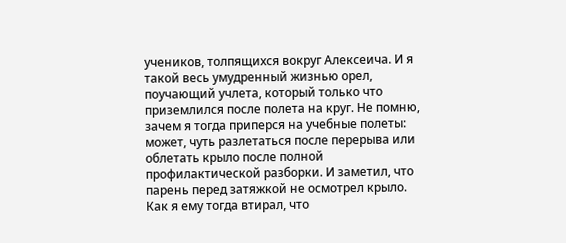учеников, толпящихся вокруг Алексеича. И я такой весь умудренный жизнью орел, поучающий учлета, который только что приземлился после полета на круг. Не помню, зачем я тогда приперся на учебные полеты: может, чуть разлетаться после перерыва или облетать крыло после полной профилактической разборки. И заметил, что парень перед затяжкой не осмотрел крыло. Как я ему тогда втирал, что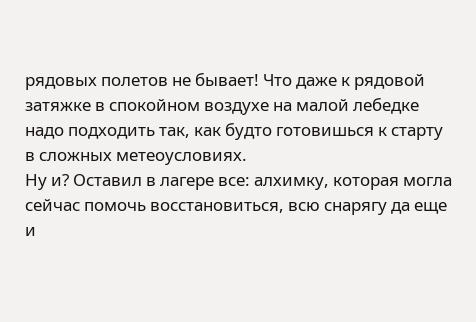рядовых полетов не бывает! Что даже к рядовой затяжке в спокойном воздухе на малой лебедке надо подходить так, как будто готовишься к старту в сложных метеоусловиях.
Ну и? Оставил в лагере все: алхимку, которая могла сейчас помочь восстановиться, всю снарягу да еще и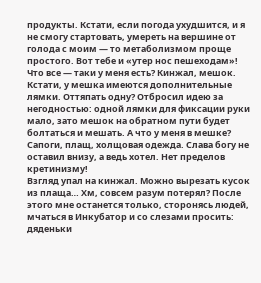продукты. Кстати, если погода ухудшится, и я не смогу стартовать, умереть на вершине от голода с моим — то метаболизмом проще простого. Вот тебе и «утер нос пешеходам»!
Что все — таки у меня есть? Кинжал, мешок. Кстати, у мешка имеются дополнительные лямки. Оттяпать одну? Отбросил идею за негодностью: одной лямки для фиксации руки мало, зато мешок на обратном пути будет болтаться и мешать. А что у меня в мешке? Сапоги, плащ, холщовая одежда. Слава богу не оставил внизу, а ведь хотел. Нет пределов кретинизму!
Взгляд упал на кинжал. Можно вырезать кусок из плаща… Хм, совсем разум потерял? После этого мне останется только, сторонясь людей, мчаться в Инкубатор и со слезами просить: дяденьки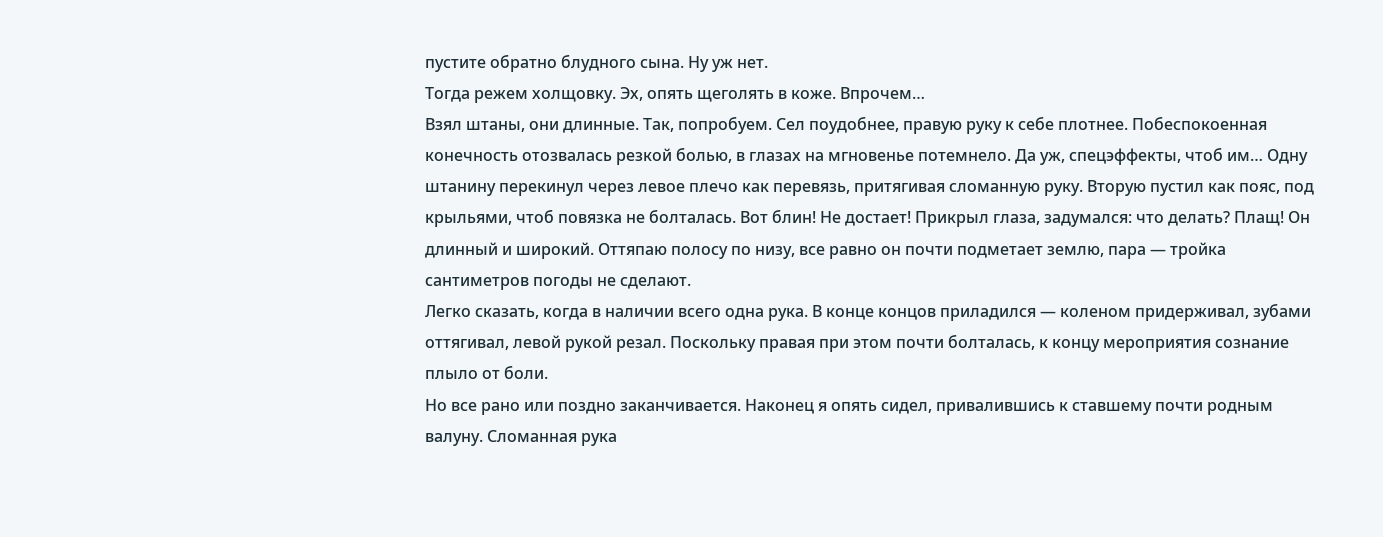пустите обратно блудного сына. Ну уж нет.
Тогда режем холщовку. Эх, опять щеголять в коже. Впрочем…
Взял штаны, они длинные. Так, попробуем. Сел поудобнее, правую руку к себе плотнее. Побеспокоенная конечность отозвалась резкой болью, в глазах на мгновенье потемнело. Да уж, спецэффекты, чтоб им… Одну штанину перекинул через левое плечо как перевязь, притягивая сломанную руку. Вторую пустил как пояс, под крыльями, чтоб повязка не болталась. Вот блин! Не достает! Прикрыл глаза, задумался: что делать? Плащ! Он длинный и широкий. Оттяпаю полосу по низу, все равно он почти подметает землю, пара — тройка сантиметров погоды не сделают.
Легко сказать, когда в наличии всего одна рука. В конце концов приладился — коленом придерживал, зубами оттягивал, левой рукой резал. Поскольку правая при этом почти болталась, к концу мероприятия сознание плыло от боли.
Но все рано или поздно заканчивается. Наконец я опять сидел, привалившись к ставшему почти родным валуну. Сломанная рука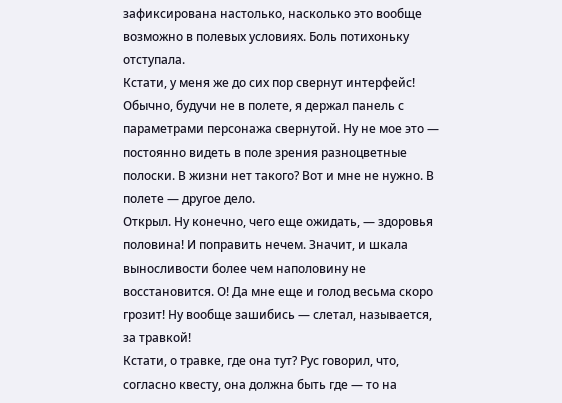зафиксирована настолько, насколько это вообще возможно в полевых условиях. Боль потихоньку отступала.
Кстати, у меня же до сих пор свернут интерфейс! Обычно, будучи не в полете, я держал панель с параметрами персонажа свернутой. Ну не мое это — постоянно видеть в поле зрения разноцветные полоски. В жизни нет такого? Вот и мне не нужно. В полете — другое дело.
Открыл. Ну конечно, чего еще ожидать, — здоровья половина! И поправить нечем. Значит, и шкала выносливости более чем наполовину не восстановится. О! Да мне еще и голод весьма скоро грозит! Ну вообще зашибись — слетал, называется, за травкой!
Кстати, о травке, где она тут? Рус говорил, что, согласно квесту, она должна быть где — то на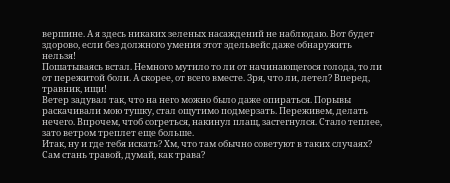вершине. А я здесь никаких зеленых насаждений не наблюдаю. Вот будет здорово, если без должного умения этот эдельвейс даже обнаружить нельзя!
Пошатываясь встал. Немного мутило то ли от начинающегося голода, то ли от пережитой боли. А скорее, от всего вместе. Зря, что ли, летел? Вперед, травник, ищи!
Ветер задувал так, что на него можно было даже опираться. Порывы раскачивали мою тушку, стал ощутимо подмерзать. Переживем, делать нечего. Впрочем, чтоб согреться, накинул плащ, застегнулся. Стало теплее, зато ветром треплет еще больше.
Итак, ну и где тебя искать? Хм, что там обычно советуют в таких случаях? Сам стань травой, думай, как трава?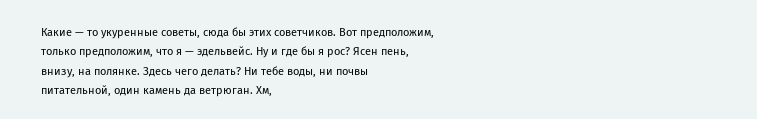Какие — то укуренные советы, сюда бы этих советчиков. Вот предположим, только предположим, что я — эдельвейс. Ну и где бы я рос? Ясен пень, внизу, на полянке. Здесь чего делать? Ни тебе воды, ни почвы питательной, один камень да ветрюган. Хм,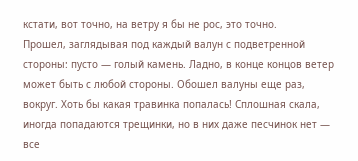кстати, вот точно, на ветру я бы не рос, это точно.
Прошел, заглядывая под каждый валун с подветренной стороны: пусто — голый камень. Ладно, в конце концов ветер может быть с любой стороны. Обошел валуны еще раз, вокруг. Хоть бы какая травинка попалась! Сплошная скала, иногда попадаются трещинки, но в них даже песчинок нет — все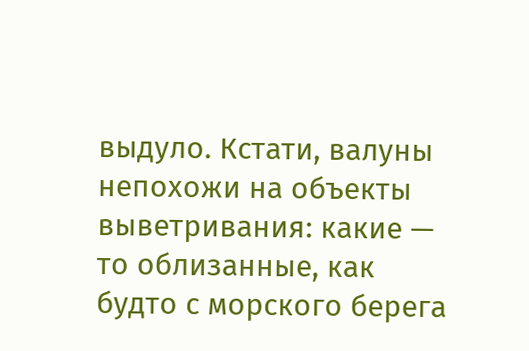выдуло. Кстати, валуны непохожи на объекты выветривания: какие — то облизанные, как будто с морского берега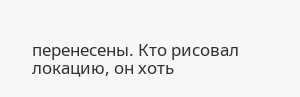перенесены. Кто рисовал локацию, он хоть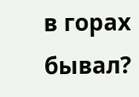в горах бывал?